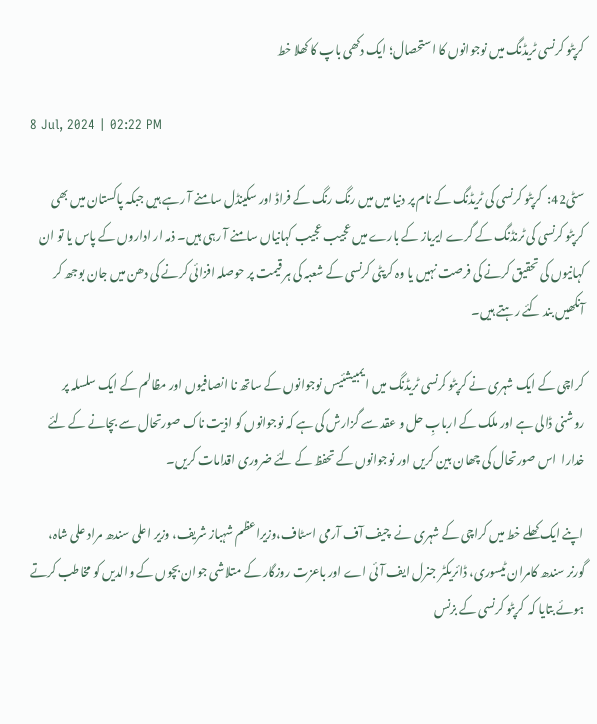کرپٹو کرنسی ٹریڈنگ میں نوجوانوں کا استحصال؛ ایک دکھی باپ کا کھلا خط

8 Jul, 2024 | 02:22 PM

سٹی42:  کرپٹو کرنسی کی ٹریڈنگ کے نام پر دنیا میں میں رنگ رنگ کے فراڈ اور سکینڈل سامنے آ رہے ہیں جبکہ پاکستان میں بھی  کرپٹو کرنسی کی ٹرنڈنگ کے گرے ایریاز کے بارے میں عجیب عجیب کہانیاں سامنے آ رہی ہیں۔ ذمہ ار اداروں کے پاس یا تو ان کہانیوں کی تحقیق کرنے کی فرصت نہیں یا وہ کرپٹی کرنسی کے شعبہ کی ہر قیمت پر حوصلہ افزائی کرنے کی دھن میں جان بوجھ کر آنکھیں بند کئے رہتے ہیں۔

کراچی کے ایک شہری نے کرپٹو کرنسی ٹریڈنگ میں ایمبیشئیس نوجوانوں کے ساتھ نا انصافیوں اور مظالم کے ایک سلسلہ پر روشنی ڈالی ہے اور ملک کے اربابِ حل و عقد سے گزارش کی ہے کہ نوجوانوں کو اذیت ناک صورتحال سے بچانے کے لئے خدارا  اس صورتحال کی چھان بین کریں اور نوجوانوں کے تحفظ کے لئے ضروری اقدامات کریں۔

اپنے ایک کھلے خط میں کراچی کے شہری نے  چیف آف آرمی اسٹاف،وزیراعظم شہباز شریف، وزیر اعلی سندھ مراد علی شاہ، گورنر سندھ کامران ٹیسوری، ڈائریکٹر جنرل ایف آئی اے اور باعزت روزگار کے متلاشی جوان بچوں کے والدیں کو مخاطب کرتے ہوئے بتایا کہ  کرپٹو کرنسی کے بزنس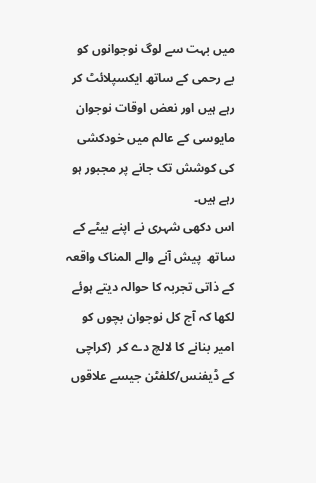میں بہت سے لوگ نوجوانوں کو بے رحمی کے ساتھ ایکسپلائٹ کر رہے ہیں اور نعض اوقات نوجوان مایوسی کے عالم میں خودکشی کی کوشش تک جانے پر مجبور ہو رہے ہیں۔
اس دکھی شہری نے اپنے بیٹے کے ساتھ  پیش آنے والے المناک واقعہ کے ذاتی تجربہ کا حوالہ دیتے ہوئے لکھا کہ آج کل نوجوان بچوں کو امیر بنانے کا لالچ دے کر  (کراچی کے ڈیفنس/کلفٹن جیسے علاقوں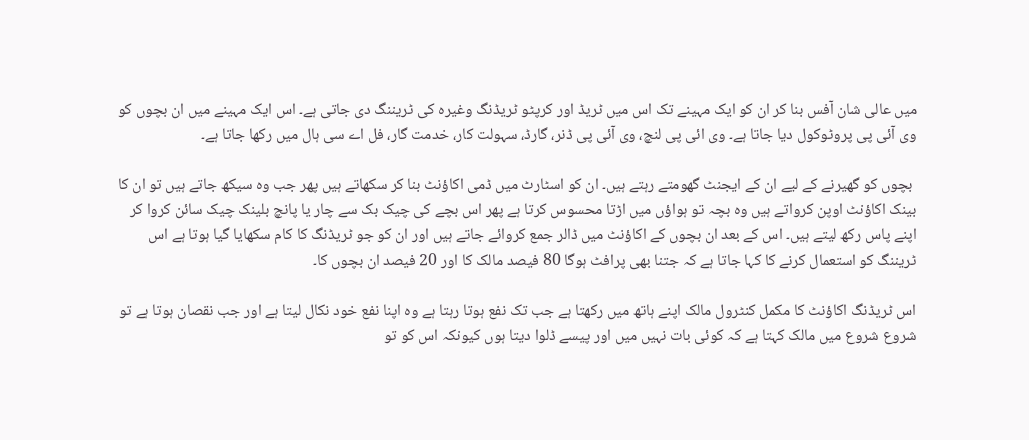میں عالی شان آفس بنا کر ان کو ایک مہینے تک اس میں ٹریڈ اور کرپٹو ٹریڈنگ وغیرہ کی ٹریننگ دی جاتی ہے۔ اس ایک مہینے میں ان بچوں کو وی آئی پی پروٹوکول دیا جاتا ہے۔ وی ائی پی لنچ، وی آئی پی ڈنر، گارڈ، سہولت کار، خدمت گار، فل اے سی ہال میں رکھا جاتا ہے۔

 بچوں کو گھیرنے کے لیے ان کے ایجنٹ گھومتے رہتے ہیں۔ ان کو اسٹارٹ میں ڈمی اکاؤنٹ بنا کر سکھاتے ہیں پھر جب وہ سیکھ جاتے ہیں تو ان کا بینک اکاؤنٹ اوپن کرواتے ہیں وہ بچہ تو ہواؤں میں اڑتا محسوس کرتا ہے پھر اس بچے کی چیک بک سے چار یا پانچ بلینک چیک سائن کروا کر اپنے پاس رکھ لیتے ہیں۔ اس کے بعد ان بچوں کے اکاؤنٹ میں ڈالر جمع کروائے جاتے ہیں اور ان کو جو ٹریڈنگ کا کام سکھایا گیا ہوتا ہے اس ٹریننگ کو استعمال کرنے کا کہا جاتا ہے کہ جتنا بھی پرافٹ ہوگا 80 فیصد مالک کا اور 20 فیصد ان بچوں کا۔

اس ٹریڈنگ اکاؤنٹ کا مکمل کنٹرول مالک اپنے ہاتھ میں رکھتا ہے جب تک نفع ہوتا رہتا ہے وہ اپنا نفع خود نکال لیتا ہے اور جب نقصان ہوتا ہے تو شروع شروع میں مالک کہتا ہے کہ کوئی بات نہیں میں اور پیسے ڈلوا دیتا ہوں کیونکہ اس کو تو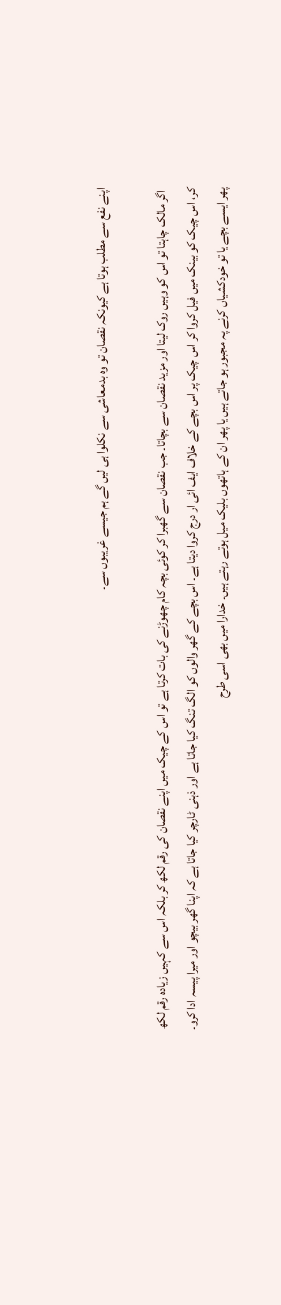اپنے نفع سے مطلب ہوتا ہے کیونکہ نقصان تو وہ بدمعاشی سے نکلوا ہی لیں گے ہم جیسے غریبوں سے۔

 اگر مالک چاہتا تو اس کو وہیں روک لیتا اور مزید نقصان سے بچاتا۔ جب نقصان سے گھبرا کر کوئی بچہ کام چھوڑنے کی بات کرتا ہے تو اس کے چیک میں اپنے نقصان کی رقم لکھ کر بلکہ اس سے کہیں زیادہ رقم لکھ کر، اس چیک کو بینک میں فیل کروا کر اس چیک پر اس بچے کے خلاف ایف ائی ار درج کروا دیتا ہے۔ اس بچے کے گھر والوں کو الگ تنگ کیا جاتا ہے اور ذہنی ٹارچر کیا جاتا ہے کہ اپنا گھر بیچو اور میرا پیسہ ادا کرو۔
پھر ایسے بچے یا تو خودکشیاں کرنے پہ مجبور ہو جاتے ہیں یا پھر ان کے ہاتھوں بلیک میل ہوتے رہتے ہیں۔ خدارا میں بھی اسی طرح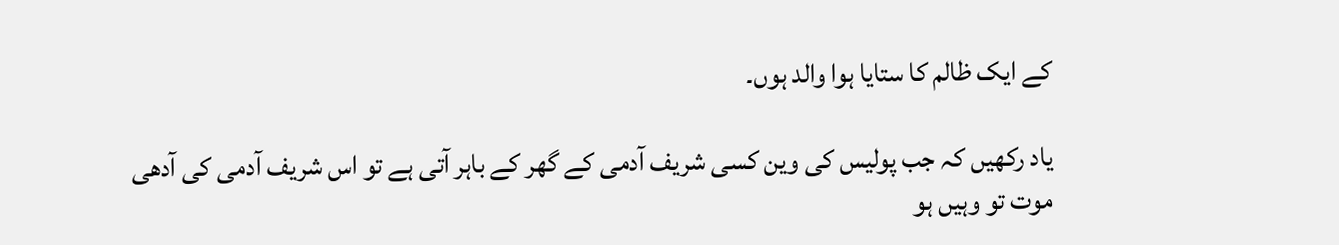کے ایک ظالم کا ستایا ہوا والد ہوں۔

یاد رکھیں کہ جب پولیس کی وین کسی شریف آدمی کے گھر کے باہر آتی ہے تو اس شریف آدمی کی آدھی موت تو وہیں ہو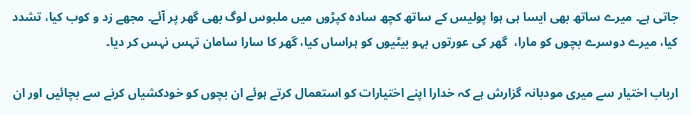جاتی ہے۔ میرے ساتھ بھی ایسا ہی ہوا پولیس کے ساتھ کچھ سادہ کپڑوں میں ملبوس لوگ بھی گھر پر آئے۔ مجھے زد و کوب کیا، تشدد کیا، میرے دوسرے بچوں کو مارا،  گھر کی عورتوں بہو بیٹیوں کو ہراساں کیا، گھر کا سارا سامان تہس نہس کر دیا۔

ارباب اختیار سے میری مودبانہ گزارش ہے کہ خدارا اپنے اختیارات کو استعمال کرتے ہوئے ان بچوں کو خودکشیاں کرنے سے بچائیں اور ان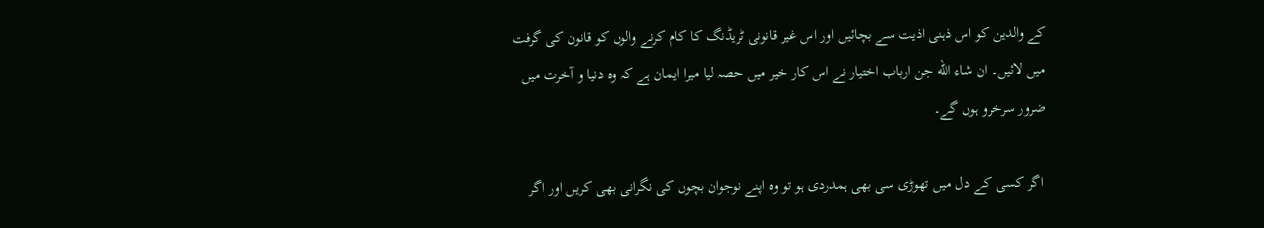کے والدین کو اس ذہنی اذیت سے بچائیں اور اس غیر قانونی ٹریڈنگ کا کام کرنے والوں کو قانون کی گرفت میں لائیں۔ ان شاء الله جن ارباب اختیار نے اس کار خیر میں حصہ لیا میرا ایمان ہے کہ وہ دنیا و آخرت میں ضرور سرخرو ہوں گے۔

 اگر کسی کے دل میں تھوڑی سی بھی ہمدردی ہو تو وہ اپنے نوجوان بچوں کی نگرانی بھی کریں اور اگر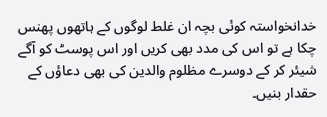خدانخواستہ کوئی بچہ ان غلط لوگوں کے ہاتھوں پھنس چکا ہے تو اس کی مدد بھی کریں اور اس پوسٹ کو آگے شیئر کر کے دوسرے مظلوم والدین کی بھی دعاؤں کے حقدار بنیں۔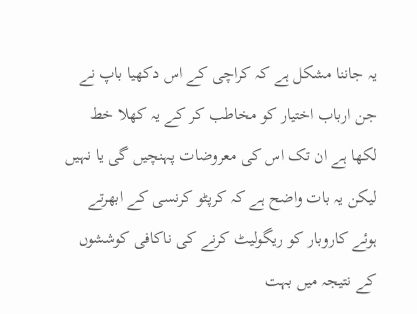یہ جاننا مشکل ہے کہ کراچی کے اس دکھیا باپ نے جن ارباب اختیار کو مخاطب کر کے یہ کھلا خط لکھا ہے ان تک اس کی معروضات پہنچیں گی یا نہیں لیکن یہ بات واضح ہے کہ کرپٹو کرنسی کے ابھرتے ہوئے کاروبار کو ریگولیٹ کرنے کی ناکافی کوششوں کے نتیجہ میں بہت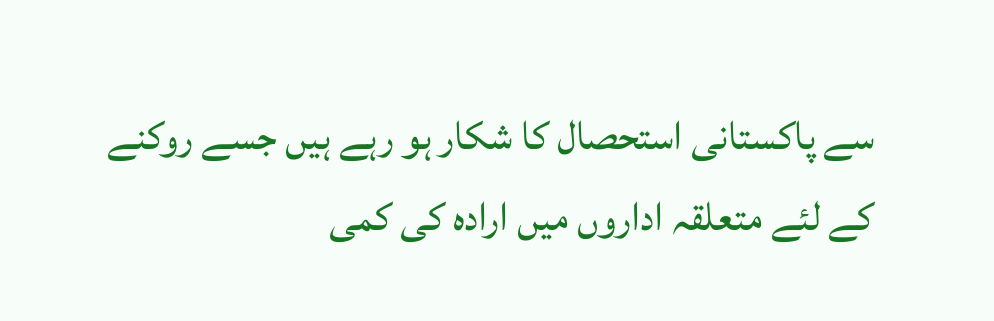سے پاکستانی استحصال کا شکار ہو رہے ہیں جسے روکنے کے لئے متعلقہ اداروں میں ارادہ کی کمی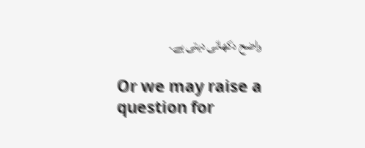واضح دکھائی دیتی ہے۔

Or we may raise a question for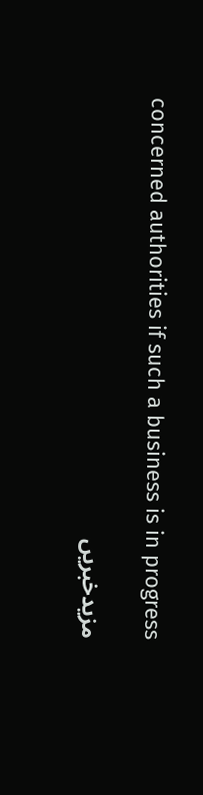concerned authorities if such a business is in progress

مزیدخبریں